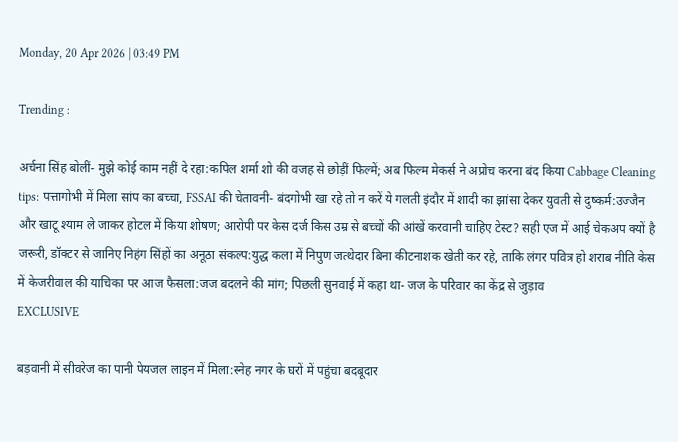Monday, 20 Apr 2026 | 03:49 PM

Trending :

अर्चना सिंह बोलीं- मुझे कोई काम नहीं दे रहा:कपिल शर्मा शो की वजह से छोड़ीं फिल्में; अब फिल्म मेकर्स ने अप्रोच करना बंद किया Cabbage Cleaning tips: पत्तागोभी में मिला सांप का बच्चा, FSSAI की चेतावनी- बंदगोभी खा रहे तो न करें ये गलती इंदौर में शादी का झांसा देकर युवती से दुष्कर्म:उज्जैन और खाटू श्याम ले जाकर होटल में किया शोषण; आरोपी पर केस दर्ज किस उम्र से बच्चों की आंखें करवानी चाहिए टेस्ट? सही एज में आई चेकअप क्यों है जरूरी, डॉक्टर से जानिए निहंग सिंहों का अनूठा संकल्प:युद्ध कला में निपुण जत्थेदार बिना कीटनाशक खेती कर रहे, ताकि लंगर पवित्र हो शराब नीति केस में केजरीवाल की याचिका पर आज फैसला:जज बदलने की मांग; पिछली सुनवाई में कहा था- जज के परिवार का केंद्र से जुड़ाव
EXCLUSIVE

बड़वानी में सीवरेज का पानी पेयजल लाइन में मिला:स्नेह नगर के घरों में पहुंचा बदबूदार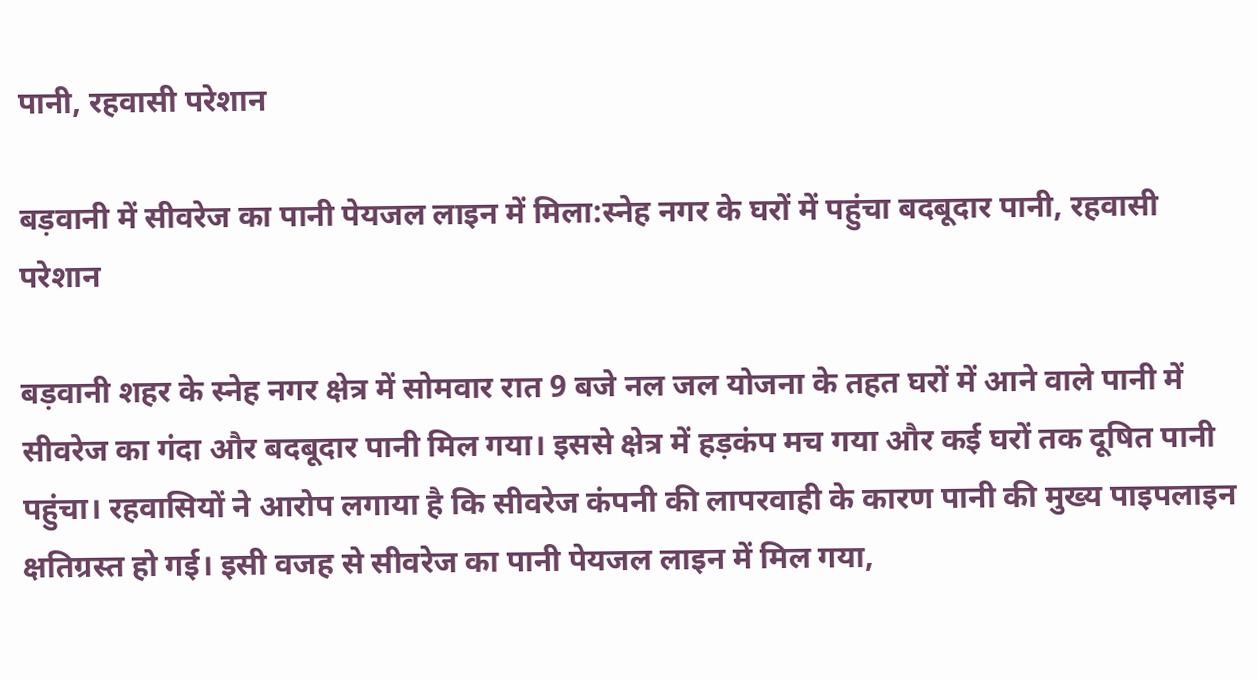पानी, रहवासी परेशान

बड़वानी में सीवरेज का पानी पेयजल लाइन में मिला:स्नेह नगर के घरों में पहुंचा बदबूदार पानी, रहवासी परेशान

बड़वानी शहर के स्नेह नगर क्षेत्र में सोमवार रात 9 बजे नल जल योजना के तहत घरों में आने वाले पानी में सीवरेज का गंदा और बदबूदार पानी मिल गया। इससे क्षेत्र में हड़कंप मच गया और कई घरों तक दूषित पानी पहुंचा। रहवासियों ने आरोप लगाया है कि सीवरेज कंपनी की लापरवाही के कारण पानी की मुख्य पाइपलाइन क्षतिग्रस्त हो गई। इसी वजह से सीवरेज का पानी पेयजल लाइन में मिल गया,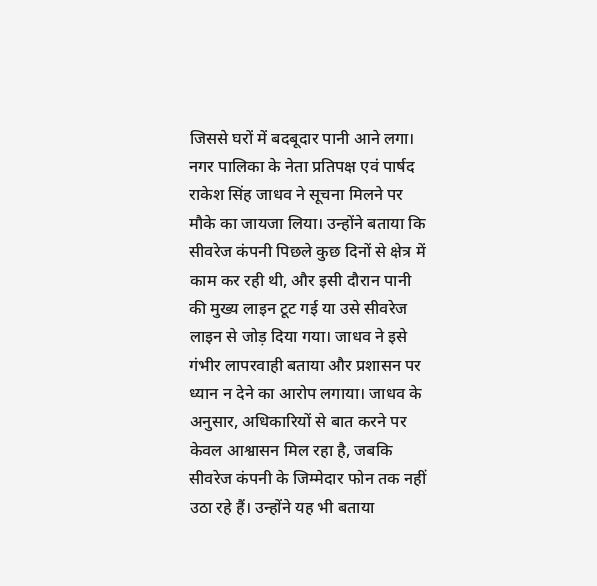जिससे घरों में बदबूदार पानी आने लगा। नगर पालिका के नेता प्रतिपक्ष एवं पार्षद राकेश सिंह जाधव ने सूचना मिलने पर मौके का जायजा लिया। उन्होंने बताया कि सीवरेज कंपनी पिछले कुछ दिनों से क्षेत्र में काम कर रही थी, और इसी दौरान पानी की मुख्य लाइन टूट गई या उसे सीवरेज लाइन से जोड़ दिया गया। जाधव ने इसे गंभीर लापरवाही बताया और प्रशासन पर ध्यान न देने का आरोप लगाया। जाधव के अनुसार, अधिकारियों से बात करने पर केवल आश्वासन मिल रहा है, जबकि सीवरेज कंपनी के जिम्मेदार फोन तक नहीं उठा रहे हैं। उन्होंने यह भी बताया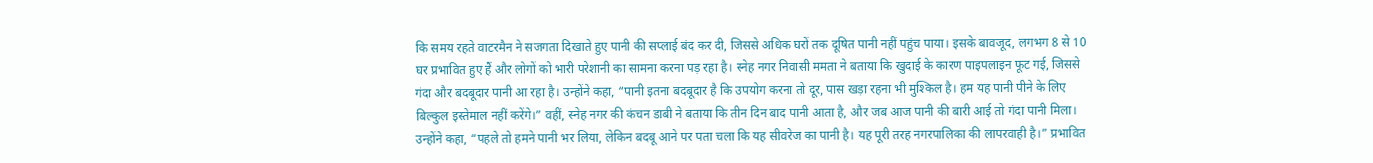कि समय रहते वाटरमैन ने सजगता दिखाते हुए पानी की सप्लाई बंद कर दी, जिससे अधिक घरों तक दूषित पानी नहीं पहुंच पाया। इसके बावजूद, लगभग 8 से 10 घर प्रभावित हुए हैं और लोगों को भारी परेशानी का सामना करना पड़ रहा है। स्नेह नगर निवासी ममता ने बताया कि खुदाई के कारण पाइपलाइन फूट गई, जिससे गंदा और बदबूदार पानी आ रहा है। उन्होंने कहा, “पानी इतना बदबूदार है कि उपयोग करना तो दूर, पास खड़ा रहना भी मुश्किल है। हम यह पानी पीने के लिए बिल्कुल इस्तेमाल नहीं करेंगे।” वहीं, स्नेह नगर की कंचन डाबी ने बताया कि तीन दिन बाद पानी आता है, और जब आज पानी की बारी आई तो गंदा पानी मिला। उन्होंने कहा, “पहले तो हमने पानी भर लिया, लेकिन बदबू आने पर पता चला कि यह सीवरेज का पानी है। यह पूरी तरह नगरपालिका की लापरवाही है।” प्रभावित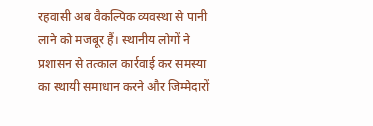रहवासी अब वैकल्पिक व्यवस्था से पानी लाने को मजबूर हैं। स्थानीय लोगों ने प्रशासन से तत्काल कार्रवाई कर समस्या का स्थायी समाधान करने और जिम्मेदारों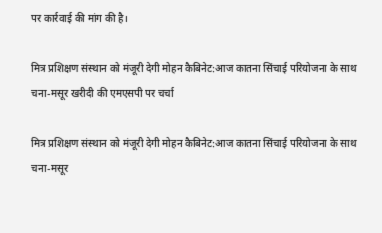पर कार्रवाई की मांग की है।

मित्र प्रशिक्षण संस्थान को मंजूरी देगी मोहन कैबिनेट:आज कातना सिंचाई परियोजना के साथ चना-मसूर खरीदी की एमएसपी पर चर्चा

मित्र प्रशिक्षण संस्थान को मंजूरी देगी मोहन कैबिनेट:आज कातना सिंचाई परियोजना के साथ चना-मसूर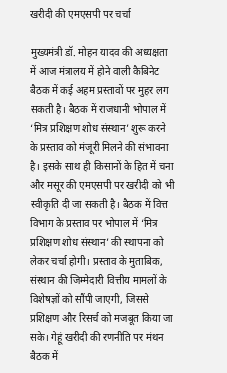खरीदी की एमएसपी पर चर्चा

मुख्यमंत्री डॉ. मोहन यादव की अध्यक्षता में आज मंत्रालय में होने वाली कैबिनेट बैठक में कई अहम प्रस्तावों पर मुहर लग सकती है। बैठक में राजधानी भोपाल में ‘मित्र प्रशिक्षण शोध संस्थान’ शुरू करने के प्रस्ताव को मंजूरी मिलने की संभावना है। इसके साथ ही किसानों के हित में चना और मसूर की एमएसपी पर खरीदी को भी स्वीकृति दी जा सकती है। बैठक में वित्त विभाग के प्रस्ताव पर भोपाल में ‘मित्र प्रशिक्षण शोध संस्थान’ की स्थापना को लेकर चर्चा होगी। प्रस्ताव के मुताबिक, संस्थान की जिम्मेदारी वित्तीय मामलों के विशेषज्ञों को सौंपी जाएगी, जिससे प्रशिक्षण और रिसर्च को मजबूत किया जा सके। गेहूं खरीदी की रणनीति पर मंथन बैठक में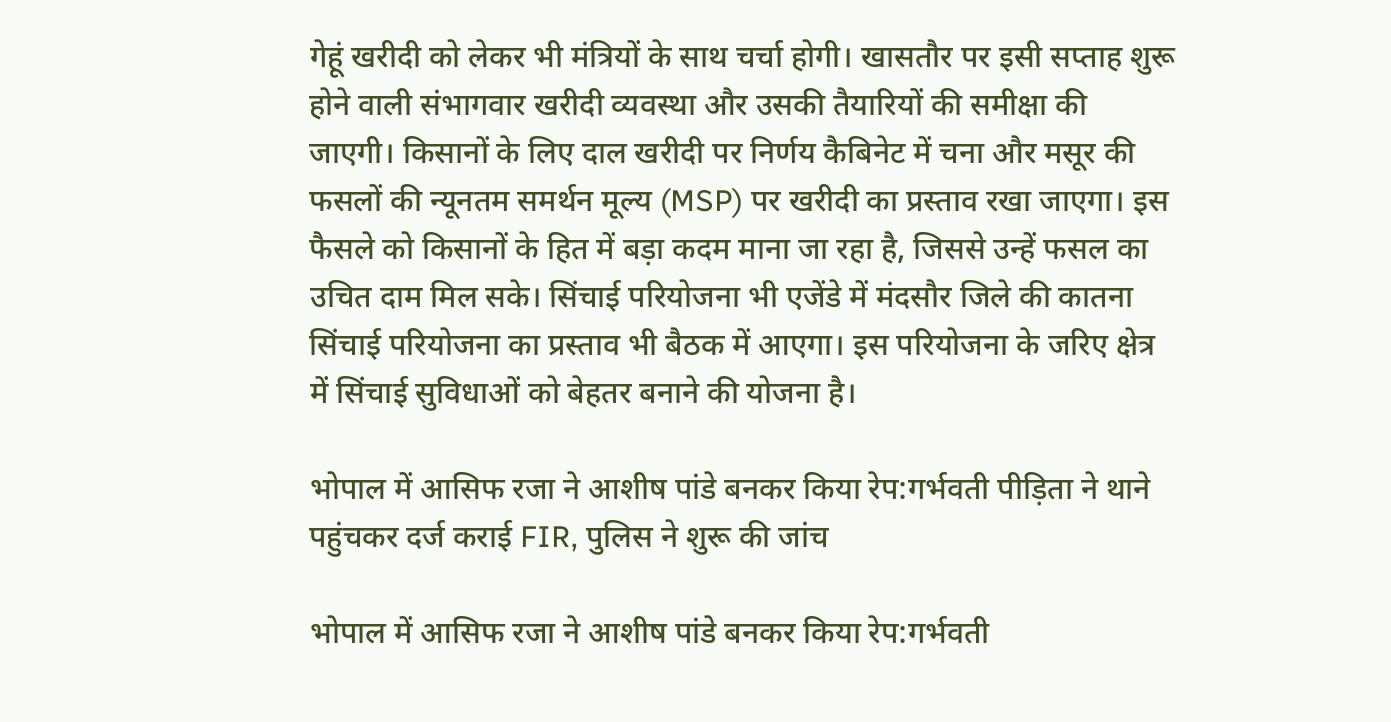गेहूं खरीदी को लेकर भी मंत्रियों के साथ चर्चा होगी। खासतौर पर इसी सप्ताह शुरू होने वाली संभागवार खरीदी व्यवस्था और उसकी तैयारियों की समीक्षा की जाएगी। किसानों के लिए दाल खरीदी पर निर्णय कैबिनेट में चना और मसूर की फसलों की न्यूनतम समर्थन मूल्य (MSP) पर खरीदी का प्रस्ताव रखा जाएगा। इस फैसले को किसानों के हित में बड़ा कदम माना जा रहा है, जिससे उन्हें फसल का उचित दाम मिल सके। सिंचाई परियोजना भी एजेंडे में मंदसौर जिले की कातना सिंचाई परियोजना का प्रस्ताव भी बैठक में आएगा। इस परियोजना के जरिए क्षेत्र में सिंचाई सुविधाओं को बेहतर बनाने की योजना है।

भोपाल में आसिफ रजा ने आशीष पांडे बनकर किया रेप:गर्भवती पीड़िता ने थाने पहुंचकर दर्ज कराई FIR, पुलिस ने शुरू की जांच

भोपाल में आसिफ रजा ने आशीष पांडे बनकर किया रेप:गर्भवती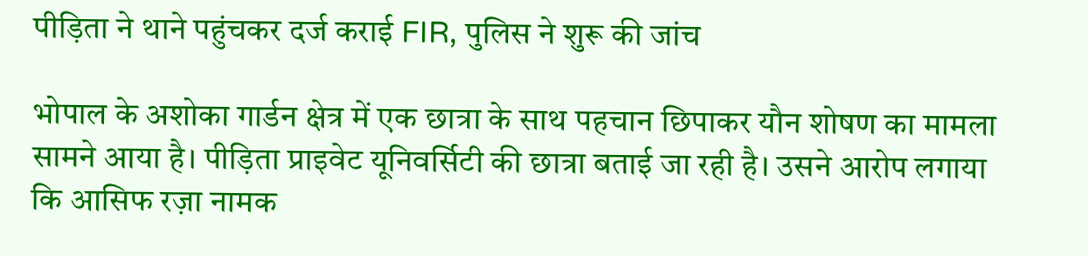पीड़िता ने थाने पहुंचकर दर्ज कराई FIR, पुलिस ने शुरू की जांच

भोपाल के अशोका गार्डन क्षेत्र में एक छात्रा के साथ पहचान छिपाकर यौन शोषण का मामला सामने आया है। पीड़िता प्राइवेट यूनिवर्सिटी की छात्रा बताई जा रही है। उसने आरोप लगाया कि आसिफ रज़ा नामक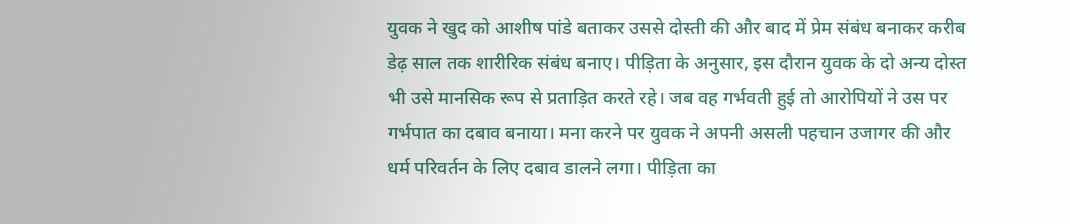युवक ने खुद को आशीष पांडे बताकर उससे दोस्ती की और बाद में प्रेम संबंध बनाकर करीब डेढ़ साल तक शारीरिक संबंध बनाए। पीड़िता के अनुसार, इस दौरान युवक के दो अन्य दोस्त भी उसे मानसिक रूप से प्रताड़ित करते रहे। जब वह गर्भवती हुई तो आरोपियों ने उस पर गर्भपात का दबाव बनाया। मना करने पर युवक ने अपनी असली पहचान उजागर की और धर्म परिवर्तन के लिए दबाव डालने लगा। पीड़िता का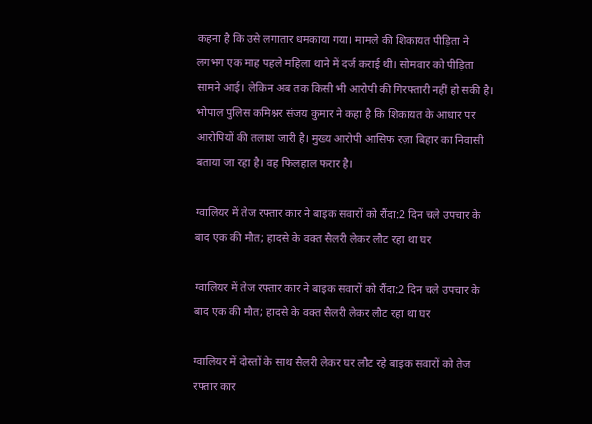कहना है कि उसे लगातार धमकाया गया। मामले की शिकायत पीड़िता ने लगभग एक माह पहले महिला थाने में दर्ज कराई थी। सोमवार को पीड़िता सामने आई। लेकिन अब तक किसी भी आरोपी की गिरफ्तारी नहीं हो सकी है। भोपाल पुलिस कमिश्नर संजय कुमार ने कहा है कि शिकायत के आधार पर आरोपियों की तलाश जारी है। मुख्य आरोपी आसिफ रज़ा बिहार का निवासी बताया जा रहा है। वह फिलहाल फरार है।

ग्वालियर में तेज रफ्तार कार ने बाइक सवारों को रौंदा:2 दिन चले उपचार के बाद एक की मौत; हादसे के वक्त सैलरी लेकर लौट रहा था घर

ग्वालियर में तेज रफ्तार कार ने बाइक सवारों को रौंदा:2 दिन चले उपचार के बाद एक की मौत; हादसे के वक्त सैलरी लेकर लौट रहा था घर

ग्वालियर में दोस्तों के साथ सैलरी लेकर घर लौट रहे बाइक सवारों को तेज रफ्तार कार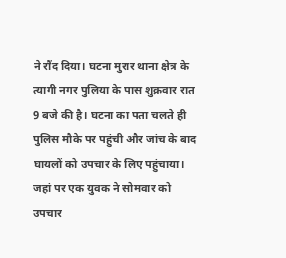ने रौंद दिया। घटना मुरार थाना क्षेत्र के त्यागी नगर पुलिया के पास शुक्रवार रात 9 बजे की है। घटना का पता चलते ही पुलिस मौके पर पहुंची और जांच के बाद घायलों को उपचार के लिए पहुंचाया। जहां पर एक युवक ने सोमवार को उपचार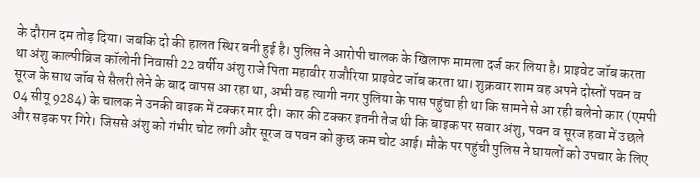के दौरान दम तोड़ दिया। जबकि दो की हालत स्थिर बनी हुई है। पुलिस ने आरोपी चालक के खिलाफ मामला दर्ज कर लिया है। प्राइवेट जॉब करता था अंशु काल्पीब्रिज कॉलोनी निवासी 22 वर्षीय अंशु राजे पिता महावीर राजौरिया प्राइवेट जॉब करता था। शुक्रवार शाम वह अपने दोस्तों पवन व सूरज के साथ जॉब से सैलरी लेने के बाद वापस आ रहा था, अभी वह त्यागी नगर पुलिया के पास पहुंचा ही था कि सामने से आ रही बलेनो कार (एमपी 04 सीयू 9284) के चालक ने उनकी बाइक में टक्कर मार दी। कार की टक्कर इतनी तेज थी कि बाइक पर सवार अंशु, पवन व सूरज हवा में उछले और सड़क पर गिरे। जिससे अंशु को गंभीर चोट लगी और सूरज व पवन को कुछ कम चोट आई। मौके पर पहुंची पुलिस ने घायलों को उपचार के लिए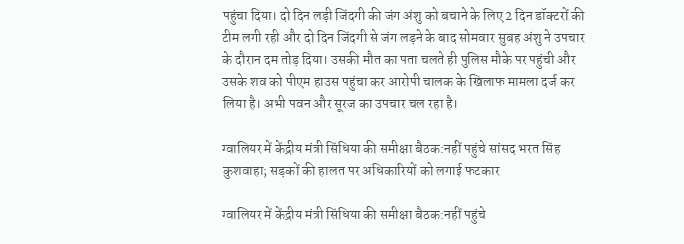पहुंचा दिया। दो दिन लड़ी जिंदगी की जंग अंशु को बचाने के लिए 2 दिन डॉक्टरों की टीम लगी रही और दो दिन जिंदगी से जंग लड़ने के बाद सोमवार सुबह अंशु ने उपचार के दौरान दम तोड़ दिया। उसकी मौत का पता चलते ही पुलिस मौके पर पहुंची और उसके शव को पीएम हाउस पहुंचा कर आरोपी चालक के खिलाफ मामला दर्ज कर लिया है। अभी पवन और सूरज का उपचार चल रहा है।

ग्वालियर में केंद्रीय मंत्री सिंधिया की समीक्षा बैठक:नहीं पहुंचे सांसद भरत सिंह कुशवाहा; सड़कों की हालत पर अधिकारियों को लगाई फटकार

ग्वालियर में केंद्रीय मंत्री सिंधिया की समीक्षा बैठक:नहीं पहुंचे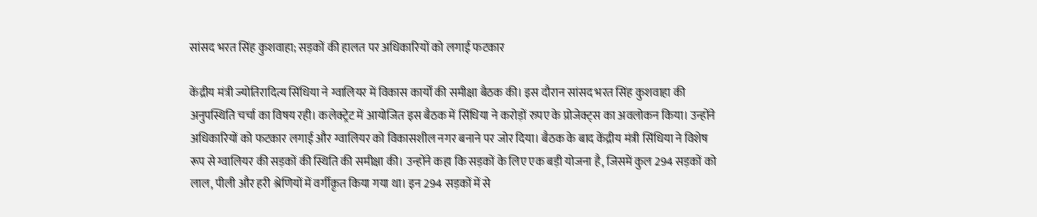सांसद भरत सिंह कुशवाहा; सड़कों की हालत पर अधिकारियों को लगाई फटकार

केंद्रीय मंत्री ज्योतिरादित्य सिंधिया ने ग्वालियर में विकास कार्यों की समीक्षा बैठक की। इस दौरान सांसद भरत सिंह कुशवाहा की अनुपस्थिति चर्चा का विषय रही। कलेक्ट्रेट में आयोजित इस बैठक में सिंधिया ने करोड़ों रुपए के प्रोजेक्ट्स का अवलोकन किया। उन्होंने अधिकारियों को फटकार लगाई और ग्वालियर को विकासशील नगर बनाने पर जोर दिया। बैठक के बाद केंद्रीय मंत्री सिंधिया ने विशेष रूप से ग्वालियर की सड़कों की स्थिति की समीक्षा की। उन्होंने कहा कि सड़कों के लिए एक बड़ी योजना है, जिसमें कुल 294 सड़कों को लाल, पीली और हरी श्रेणियों में वर्गीकृत किया गया था। इन 294 सड़कों में से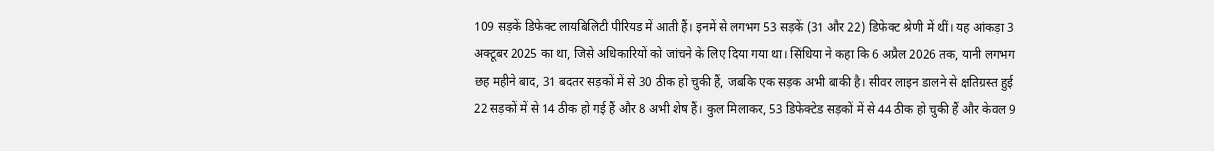109 सड़कें डिफेक्ट लायबिलिटी पीरियड में आती हैं। इनमें से लगभग 53 सड़कें (31 और 22) डिफेक्ट श्रेणी में थीं। यह आंकड़ा 3 अक्टूबर 2025 का था, जिसे अधिकारियों को जांचने के लिए दिया गया था। सिंधिया ने कहा कि 6 अप्रैल 2026 तक, यानी लगभग छह महीने बाद, 31 बदतर सड़कों में से 30 ठीक हो चुकी हैं, जबकि एक सड़क अभी बाकी है। सीवर लाइन डालने से क्षतिग्रस्त हुई 22 सड़कों में से 14 ठीक हो गई हैं और 8 अभी शेष हैं। कुल मिलाकर, 53 डिफेक्टेड सड़कों में से 44 ठीक हो चुकी हैं और केवल 9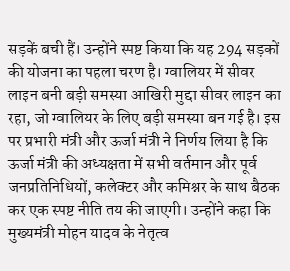सड़कें बची हैं। उन्होंने स्पष्ट किया कि यह 294 सड़कों की योजना का पहला चरण है। ग्वालियर में सीवर लाइन बनी बड़ी समस्या आखिरी मुद्दा सीवर लाइन का रहा, जो ग्वालियर के लिए बड़ी समस्या बन गई है। इस पर प्रभारी मंत्री और ऊर्जा मंत्री ने निर्णय लिया है कि ऊर्जा मंत्री की अध्यक्षता में सभी वर्तमान और पूर्व जनप्रतिनिधियों, कलेक्टर और कमिश्नर के साथ बैठक कर एक स्पष्ट नीति तय की जाएगी। उन्होंने कहा कि मुख्यमंत्री मोहन यादव के नेतृत्व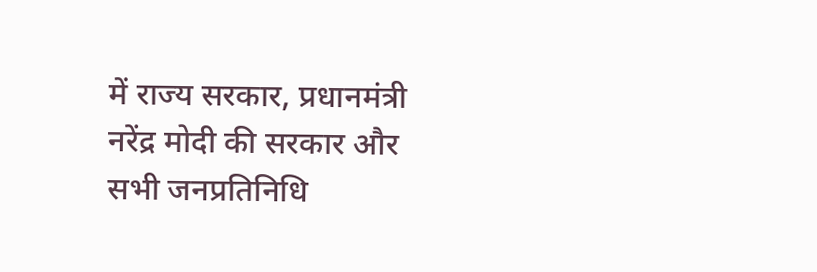में राज्य सरकार, प्रधानमंत्री नरेंद्र मोदी की सरकार और सभी जनप्रतिनिधि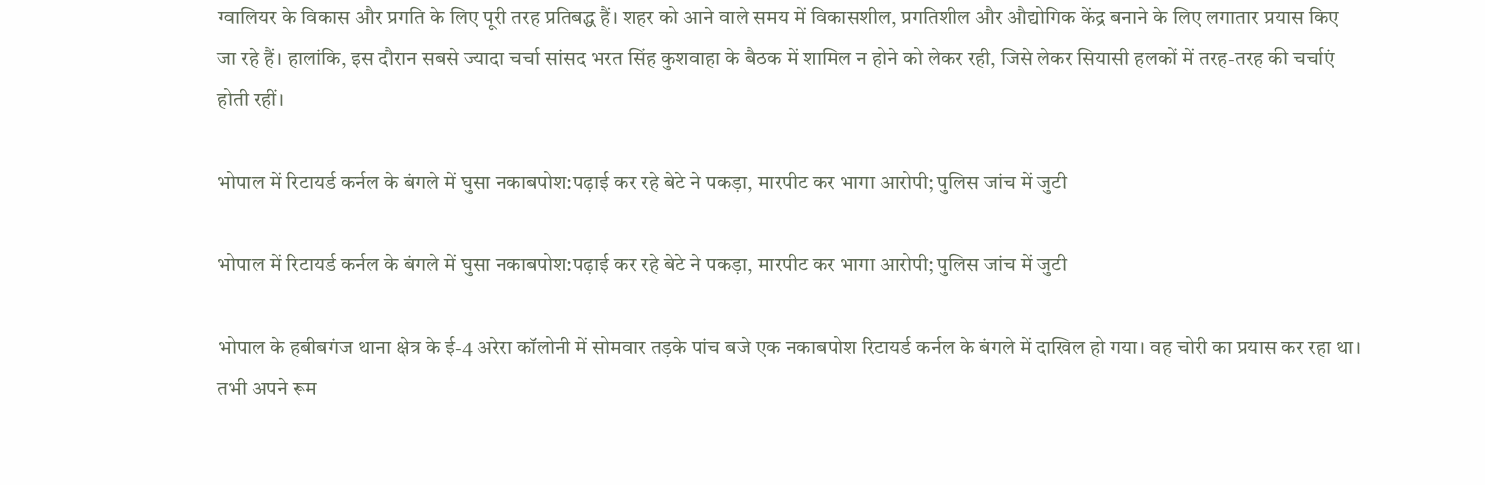ग्वालियर के विकास और प्रगति के लिए पूरी तरह प्रतिबद्ध हैं। शहर को आने वाले समय में विकासशील, प्रगतिशील और औद्योगिक केंद्र बनाने के लिए लगातार प्रयास किए जा रहे हैं। हालांकि, इस दौरान सबसे ज्यादा चर्चा सांसद भरत सिंह कुशवाहा के बैठक में शामिल न होने को लेकर रही, जिसे लेकर सियासी हलकों में तरह-तरह की चर्चाएं होती रहीं।

भोपाल में रिटायर्ड कर्नल के बंगले में घुसा नकाबपोश:पढ़ाई कर रहे बेटे ने पकड़ा, मारपीट कर भागा आरोपी; पुलिस जांच में जुटी

भोपाल में रिटायर्ड कर्नल के बंगले में घुसा नकाबपोश:पढ़ाई कर रहे बेटे ने पकड़ा, मारपीट कर भागा आरोपी; पुलिस जांच में जुटी

भोपाल के हबीबगंज थाना क्षेत्र के ई-4 अरेरा कॉलोनी में सोमवार तड़के पांच बजे एक नकाबपोश रिटायर्ड कर्नल के बंगले में दाखिल हो गया। वह चोरी का प्रयास कर रहा था। तभी अपने रूम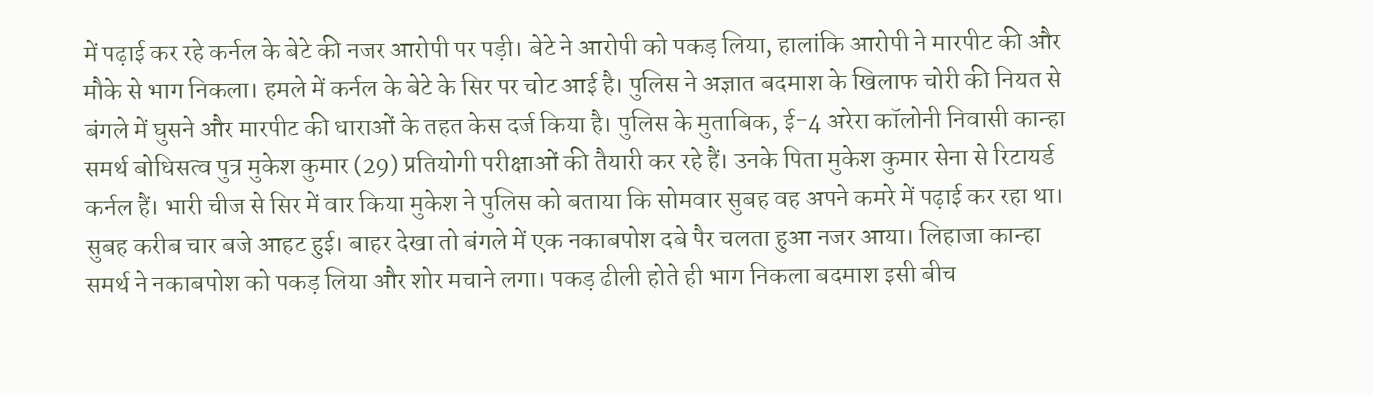में पढ़ाई कर रहे कर्नल के बेटे की नजर आरोपी पर पड़ी। बेटे ने आरोपी को पकड़ लिया, हालांकि आरोपी ने मारपीट की और मौके से भाग निकला। हमले में कर्नल के बेटे के सिर पर चोट आई है। पुलिस ने अज्ञात बदमाश के खिलाफ चोरी की नियत से बंगले में घुसने और मारपीट की धाराओं के तहत केस दर्ज किया है। पुलिस के मुताबिक, ई-4 अरेरा कॉलोनी निवासी कान्हा समर्थ बोधिसत्व पुत्र मुकेश कुमार (29) प्रतियोगी परीक्षाओं की तैयारी कर रहे हैं। उनके पिता मुकेश कुमार सेना से रिटायर्ड कर्नल हैं। भारी चीज से सिर में वार किया मुकेश ने पुलिस को बताया कि सोमवार सुबह वह अपने कमरे में पढ़ाई कर रहा था। सुबह करीब चार बजे आहट हुई। बाहर देखा तो बंगले में एक नकाबपोश दबे पैर चलता हुआ नजर आया। लिहाजा कान्हा समर्थ ने नकाबपोश को पकड़ लिया और शोर मचाने लगा। पकड़ ढीली होते ही भाग निकला बदमाश इसी बीच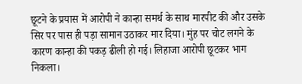छूटने के प्रयास में आरोपी ने कान्हा समर्थ के साथ मारपीट की और उसके सिर पर पास ही पड़ा सामान उठाकर मार दिया। मुंह पर चोट लगने के कारण कान्हा की पकड़ ढीली हो गई। लिहाजा आरोपी छूटकर भाग निकला।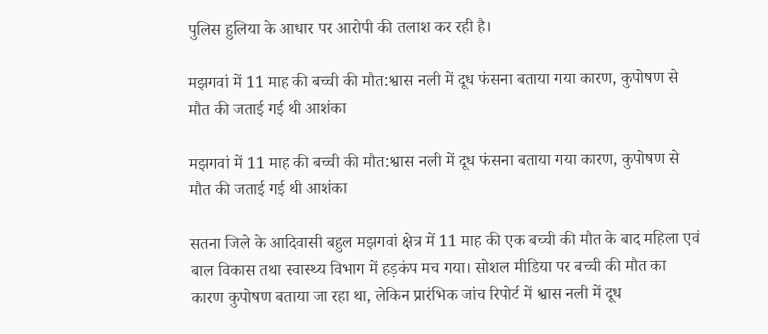पुलिस हुलिया के आधार पर आरोपी की तलाश कर रही है।

मझगवां में 11 माह की बच्ची की मौत:श्वास नली में दूध फंसना बताया गया कारण, कुपोषण से मौत की जताई गई थी आशंका

मझगवां में 11 माह की बच्ची की मौत:श्वास नली में दूध फंसना बताया गया कारण, कुपोषण से मौत की जताई गई थी आशंका

सतना जिले के आदिवासी बहुल मझगवां क्षेत्र में 11 माह की एक बच्ची की मौत के बाद महिला एवं बाल विकास तथा स्वास्थ्य विभाग में हड़कंप मच गया। सोशल मीडिया पर बच्ची की मौत का कारण कुपोषण बताया जा रहा था, लेकिन प्रारंभिक जांच रिपोर्ट में श्वास नली में दूध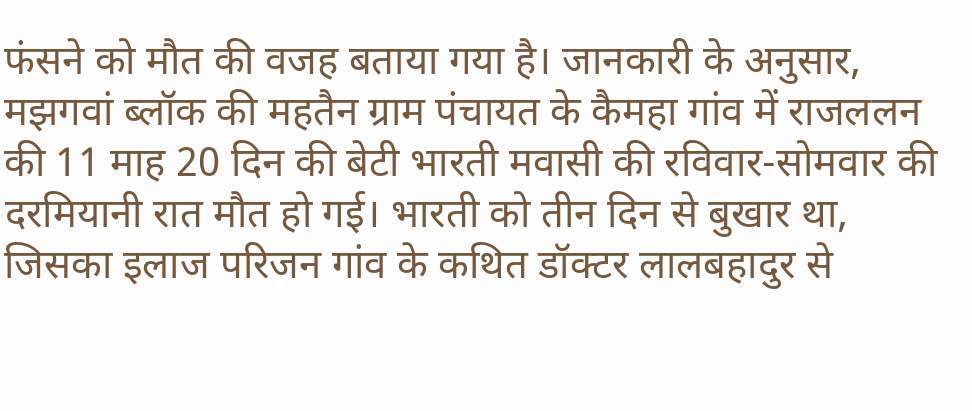फंसने को मौत की वजह बताया गया है। जानकारी के अनुसार, मझगवां ब्लॉक की महतैन ग्राम पंचायत के कैमहा गांव में राजललन की 11 माह 20 दिन की बेटी भारती मवासी की रविवार-सोमवार की दरमियानी रात मौत हो गई। भारती को तीन दिन से बुखार था, जिसका इलाज परिजन गांव के कथित डॉक्टर लालबहादुर से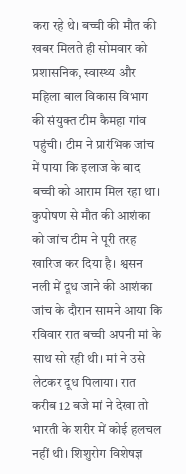करा रहे थे। बच्ची की मौत की खबर मिलते ही सोमवार को प्रशासनिक, स्वास्थ्य और महिला बाल विकास विभाग की संयुक्त टीम कैमहा गांव पहुंची। टीम ने प्रारंभिक जांच में पाया कि इलाज के बाद बच्ची को आराम मिल रहा था। कुपोषण से मौत की आशंका को जांच टीम ने पूरी तरह खारिज कर दिया है। श्वसन नली में दूध जाने की आशंका जांच के दौरान सामने आया कि रविवार रात बच्ची अपनी मां के साथ सो रही थी। मां ने उसे लेटकर दूध पिलाया। रात करीब 12 बजे मां ने देखा तो भारती के शरीर में कोई हलचल नहीं थी। शिशुरोग विशेषज्ञ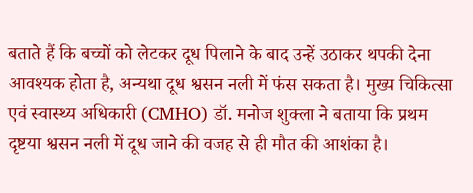बताते हैं कि बच्चों को लेटकर दूध पिलाने के बाद उन्हें उठाकर थपकी देना आवश्यक होता है, अन्यथा दूध श्वसन नली में फंस सकता है। मुख्य चिकित्सा एवं स्वास्थ्य अधिकारी (CMHO) डॉ. मनोज शुक्ला ने बताया कि प्रथम दृष्टया श्वसन नली में दूध जाने की वजह से ही मौत की आशंका है।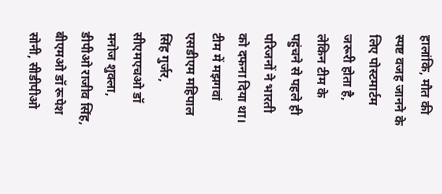हालांकि, मौत की स्पष्ट वजह जानने के लिए पोस्टमार्टम जरूरी होता है, लेकिन टीम के पहुंचने से पहले ही परिजनों ने भारती को दफना दिया था। टीम में मझगवां एसडीएम महिपाल सिंह गुर्जर, सीएमएचओ डॉ मनोज शुक्ला, डीपीओ राजीव सिंह, बीएमओ डॉ रूपेश सोनी, सीडीपीओ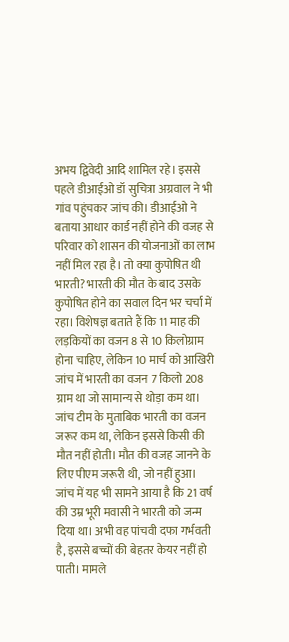अभय द्विवेदी आदि शामिल रहे। इससे पहले डीआईओ डॉ सुचित्रा अग्रवाल ने भी गांव पहुंचकर जांच की। डीआईओ ने बताया आधार कार्ड नहीं होने की वजह से परिवार को शासन की योजनाओं का लाभ नहीं मिल रहा है। तो क्या कुपोषित थी भारती? भारती की मौत के बाद उसके कुपोषित होने का सवाल दिन भर चर्चा में रहा। विशेषज्ञ बताते हैं कि 11 माह की लड़कियों का वजन 8 से 10 किलोग्राम होना चाहिए, लेकिन 10 मार्च को आखिरी जांच में भारती का वजन 7 किलो 208 ग्राम था जो सामान्य से थोड़ा कम था। जांच टीम के मुताबिक भारती का वजन जरूर कम था, लेकिन इससे किसी की मौत नहीं होती। मौत की वजह जानने के लिए पीएम जरूरी थी, जो नहीं हुआ। जांच में यह भी सामने आया है कि 21 वर्ष की उम्र भूरी मवासी ने भारती को जन्म दिया था। अभी वह पांचवी दफा गर्भवती है, इससे बच्चों की बेहतर केयर नहीं हो पाती। मामले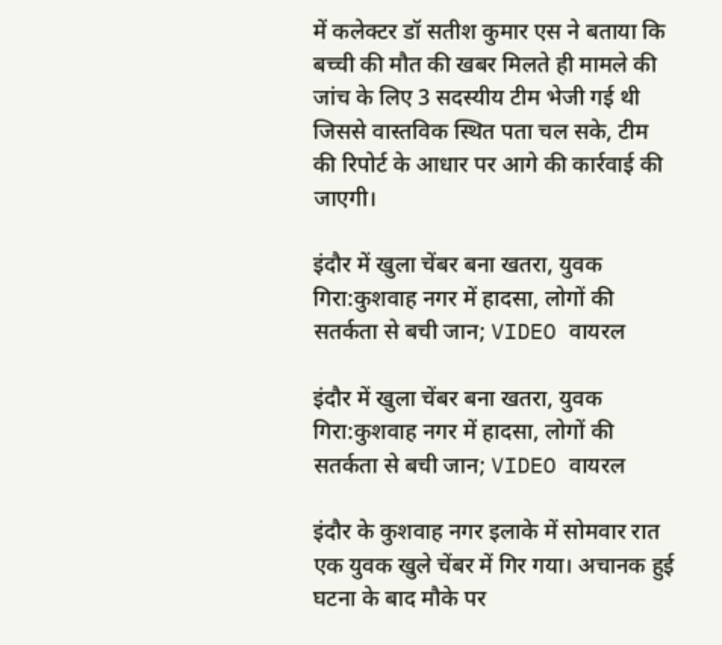में कलेक्टर डॉ सतीश कुमार एस ने बताया कि बच्ची की मौत की खबर मिलते ही मामले की जांच के लिए 3 सदस्यीय टीम भेजी गई थी जिससे वास्तविक स्थित पता चल सके, टीम की रिपोर्ट के आधार पर आगे की कार्रवाई की जाएगी।

इंदौर में खुला चेंबर बना खतरा, युवक गिरा:कुशवाह नगर में हादसा, लोगों की सतर्कता से बची जान; VIDEO वायरल

इंदौर में खुला चेंबर बना खतरा, युवक गिरा:कुशवाह नगर में हादसा, लोगों की सतर्कता से बची जान; VIDEO वायरल

इंदौर के कुशवाह नगर इलाके में सोमवार रात एक युवक खुले चेंबर में गिर गया। अचानक हुई घटना के बाद मौके पर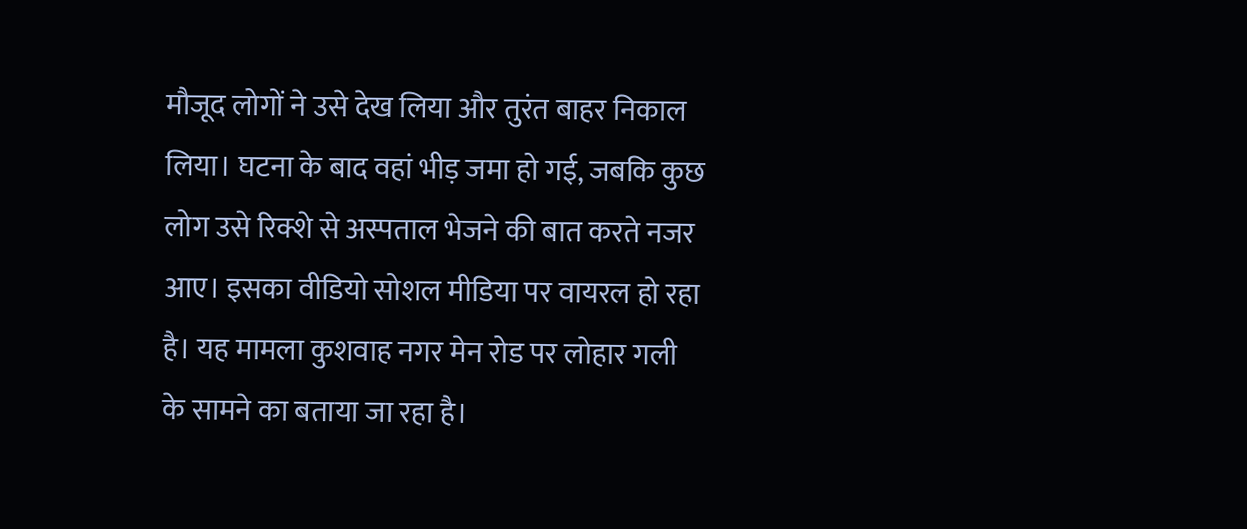मौजूद लोगों ने उसे देख लिया और तुरंत बाहर निकाल लिया। घटना के बाद वहां भीड़ जमा हो गई, जबकि कुछ लोग उसे रिक्शे से अस्पताल भेजने की बात करते नजर आए। इसका वीडियो सोशल मीडिया पर वायरल हो रहा है। यह मामला कुशवाह नगर मेन रोड पर लोहार गली के सामने का बताया जा रहा है।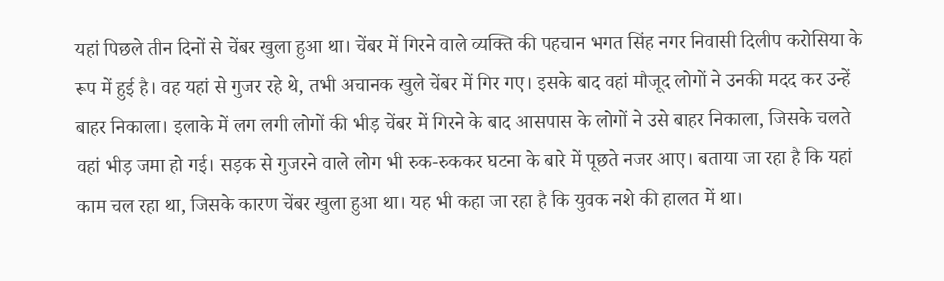यहां पिछले तीन दिनों से चेंबर खुला हुआ था। चेंबर में गिरने वाले व्यक्ति की पहचान भगत सिंह नगर निवासी दिलीप करोसिया के रूप में हुई है। वह यहां से गुजर रहे थे, तभी अचानक खुले चेंबर में गिर गए। इसके बाद वहां मौजूद लोगों ने उनकी मदद कर उन्हें बाहर निकाला। इलाके में लग लगी लोगों की भीड़ चेंबर में गिरने के बाद आसपास के लोगों ने उसे बाहर निकाला, जिसके चलते वहां भीड़ जमा हो गई। सड़क से गुजरने वाले लोग भी रुक-रुककर घटना के बारे में पूछते नजर आए। बताया जा रहा है कि यहां काम चल रहा था, जिसके कारण चेंबर खुला हुआ था। यह भी कहा जा रहा है कि युवक नशे की हालत में था।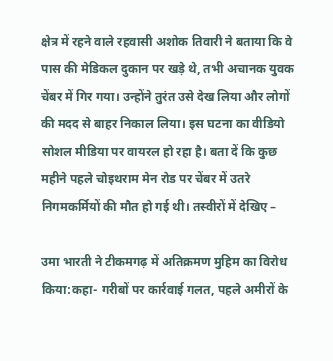क्षेत्र में रहने वाले रहवासी अशोक तिवारी ने बताया कि वे पास की मेडिकल दुकान पर खड़े थे, तभी अचानक युवक चेंबर में गिर गया। उन्होंने तुरंत उसे देख लिया और लोगों की मदद से बाहर निकाल लिया। इस घटना का वीडियो सोशल मीडिया पर वायरल हो रहा है। बता दें कि कुछ महीने पहले चोइथराम मेन रोड पर चेंबर में उतरे निगमकर्मियों की मौत हो गई थी। तस्वीरों में देखिए –

उमा भारती ने टीकमगढ़ में अतिक्रमण मुहिम का विरोध किया:कहा- गरीबों पर कार्रवाई गलत, पहले अमीरों के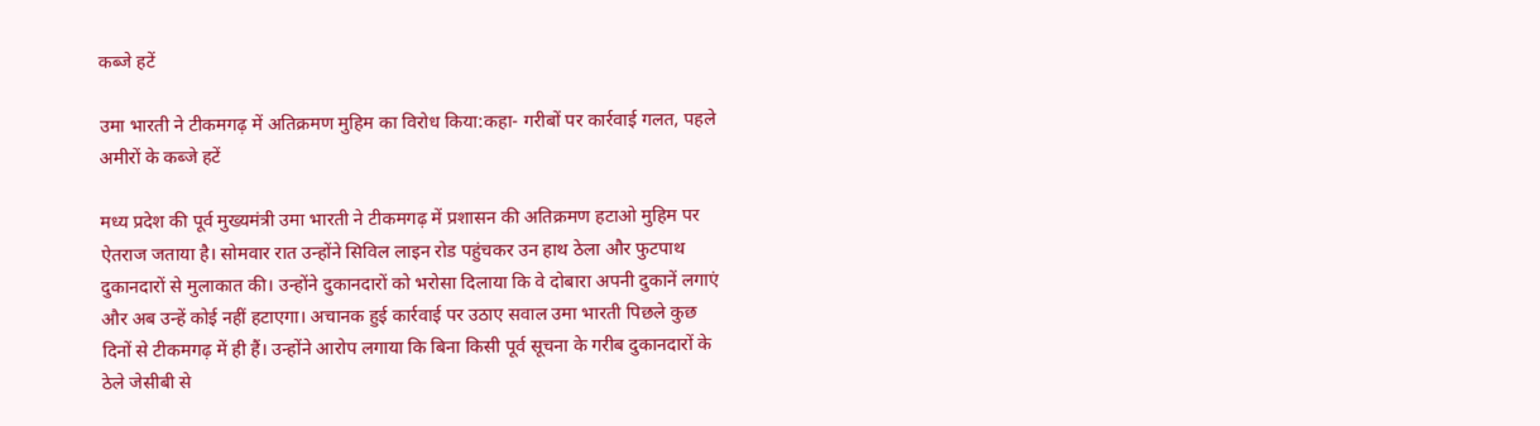कब्जे हटें

उमा भारती ने टीकमगढ़ में अतिक्रमण मुहिम का विरोध किया:कहा- गरीबों पर कार्रवाई गलत, पहले अमीरों के कब्जे हटें

मध्य प्रदेश की पूर्व मुख्यमंत्री उमा भारती ने टीकमगढ़ में प्रशासन की अतिक्रमण हटाओ मुहिम पर ऐतराज जताया है। सोमवार रात उन्होंने सिविल लाइन रोड पहुंचकर उन हाथ ठेला और फुटपाथ दुकानदारों से मुलाकात की। उन्होंने दुकानदारों को भरोसा दिलाया कि वे दोबारा अपनी दुकानें लगाएं और अब उन्हें कोई नहीं हटाएगा। अचानक हुई कार्रवाई पर उठाए सवाल उमा भारती पिछले कुछ दिनों से टीकमगढ़ में ही हैं। उन्होंने आरोप लगाया कि बिना किसी पूर्व सूचना के गरीब दुकानदारों के ठेले जेसीबी से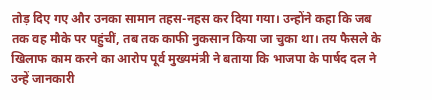तोड़ दिए गए और उनका सामान तहस-नहस कर दिया गया। उन्होंने कहा कि जब तक वह मौके पर पहुंचीं, तब तक काफी नुकसान किया जा चुका था। तय फैसले के खिलाफ काम करने का आरोप पूर्व मुख्यमंत्री ने बताया कि भाजपा के पार्षद दल ने उन्हें जानकारी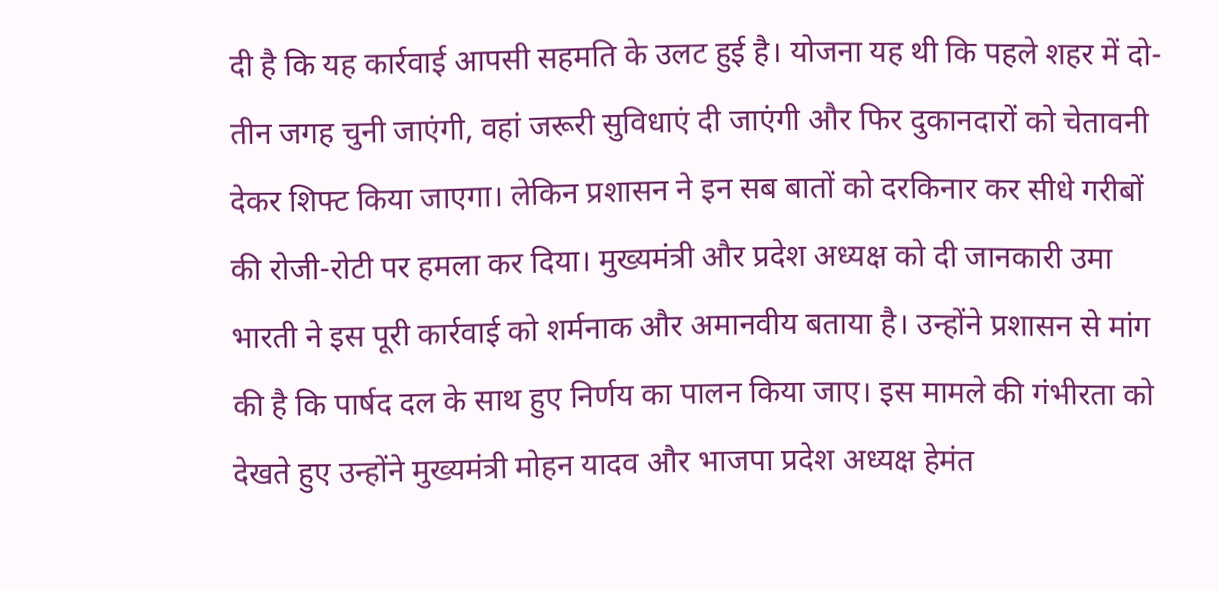दी है कि यह कार्रवाई आपसी सहमति के उलट हुई है। योजना यह थी कि पहले शहर में दो-तीन जगह चुनी जाएंगी, वहां जरूरी सुविधाएं दी जाएंगी और फिर दुकानदारों को चेतावनी देकर शिफ्ट किया जाएगा। लेकिन प्रशासन ने इन सब बातों को दरकिनार कर सीधे गरीबों की रोजी-रोटी पर हमला कर दिया। मुख्यमंत्री और प्रदेश अध्यक्ष को दी जानकारी उमा भारती ने इस पूरी कार्रवाई को शर्मनाक और अमानवीय बताया है। उन्होंने प्रशासन से मांग की है कि पार्षद दल के साथ हुए निर्णय का पालन किया जाए। इस मामले की गंभीरता को देखते हुए उन्होंने मुख्यमंत्री मोहन यादव और भाजपा प्रदेश अध्यक्ष हेमंत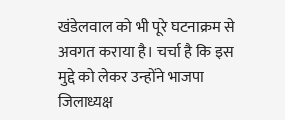खंडेलवाल को भी पूरे घटनाक्रम से अवगत कराया है। चर्चा है कि इस मुद्दे को लेकर उन्होंने भाजपा जिलाध्यक्ष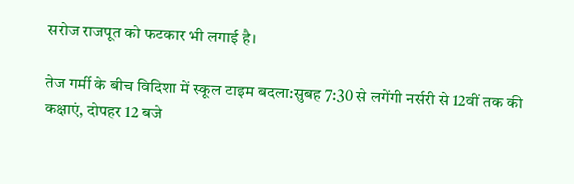सरोज राजपूत को फटकार भी लगाई है।

तेज गर्मी के बीच विदिशा में स्कूल टाइम बदला:सुबह 7:30 से लगेंगी नर्सरी से 12वीं तक की कक्षाएं, दोपहर 12 बजे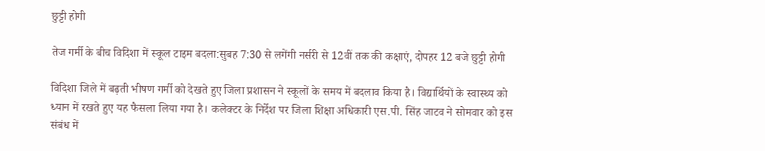छुट्टी होगी

तेज गर्मी के बीच विदिशा में स्कूल टाइम बदला:सुबह 7:30 से लगेंगी नर्सरी से 12वीं तक की कक्षाएं, दोपहर 12 बजे छुट्टी होगी

विदिशा जिले में बढ़ती भीषण गर्मी को देखते हुए जिला प्रशासन ने स्कूलों के समय में बदलाव किया है। विद्यार्थियों के स्वास्थ्य को ध्यान में रखते हुए यह फैसला लिया गया है। कलेक्टर के निर्देश पर जिला शिक्षा अधिकारी एस.पी. सिंह जाटव ने सोमवार को इस संबंध में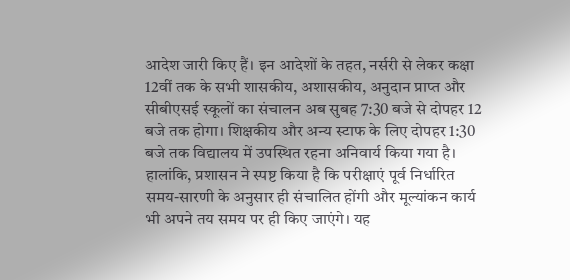आदेश जारी किए हैं। इन आदेशों के तहत, नर्सरी से लेकर कक्षा 12वीं तक के सभी शासकीय, अशासकीय, अनुदान प्राप्त और सीबीएसई स्कूलों का संचालन अब सुबह 7:30 बजे से दोपहर 12 बजे तक होगा। शिक्षकीय और अन्य स्टाफ के लिए दोपहर 1:30 बजे तक विद्यालय में उपस्थित रहना अनिवार्य किया गया है। हालांकि, प्रशासन ने स्पष्ट किया है कि परीक्षाएं पूर्व निर्धारित समय-सारणी के अनुसार ही संचालित होंगी और मूल्यांकन कार्य भी अपने तय समय पर ही किए जाएंगे। यह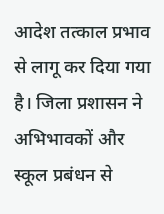आदेश तत्काल प्रभाव से लागू कर दिया गया है। जिला प्रशासन ने अभिभावकों और स्कूल प्रबंधन से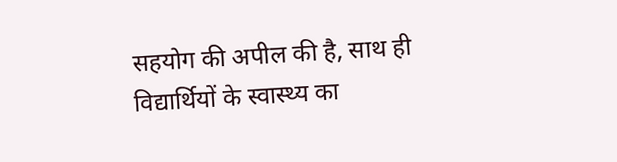सहयोग की अपील की है, साथ ही विद्यार्थियों के स्वास्थ्य का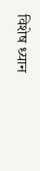विशेष ध्यान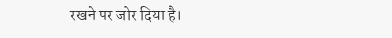रखने पर जोर दिया है।